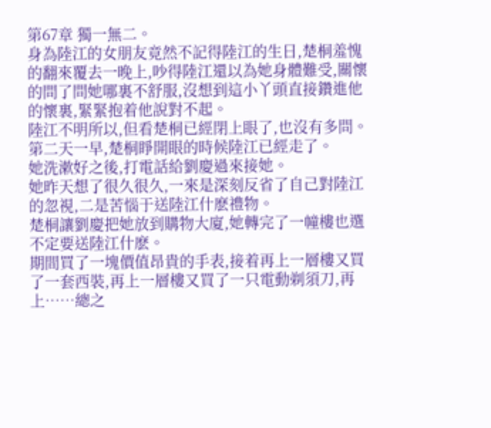第67章 獨一無二。
身為陸江的女朋友竟然不記得陸江的生日,楚桐羞愧的翻來覆去一晚上,吵得陸江還以為她身體難受,關懷的問了問她哪裏不舒服,沒想到這小丫頭直接鑽進他的懷裏,緊緊抱着他說對不起。
陸江不明所以,但看楚桐已經閉上眼了,也沒有多問。
第二天一早,楚桐睜開眼的時候陸江已經走了。
她洗漱好之後,打電話給劉慶過來接她。
她昨天想了很久很久,一來是深刻反省了自己對陸江的忽視,二是苦惱于送陸江什麽禮物。
楚桐讓劉慶把她放到購物大廈,她轉完了一幢樓也選不定要送陸江什麽。
期間買了一塊價值昂貴的手表,接着再上一層樓又買了一套西裝,再上一層樓又買了一只電動剃須刀,再上……總之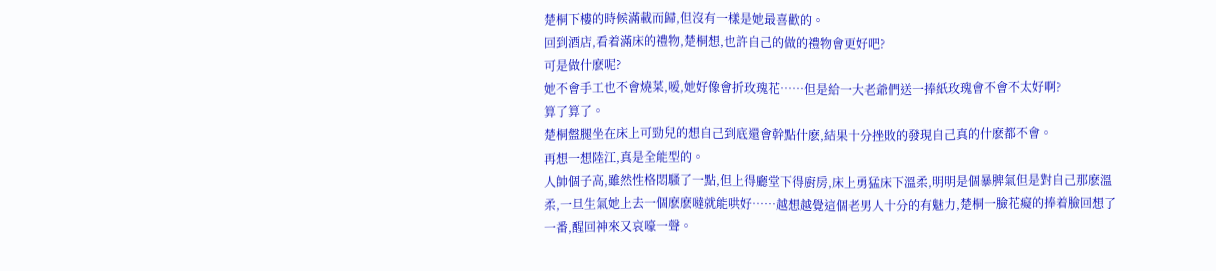楚桐下樓的時候滿載而歸,但沒有一樣是她最喜歡的。
回到酒店,看着滿床的禮物,楚桐想,也許自己的做的禮物會更好吧?
可是做什麽呢?
她不會手工也不會燒菜,嗳,她好像會折玫瑰花……但是給一大老爺們送一捧紙玫瑰會不會不太好啊?
算了算了。
楚桐盤腿坐在床上可勁兒的想自己到底還會幹點什麽,結果十分挫敗的發現自己真的什麽都不會。
再想一想陸江,真是全能型的。
人帥個子高,雖然性格悶騷了一點,但上得廳堂下得廚房,床上勇猛床下溫柔,明明是個暴脾氣但是對自己那麽溫柔,一旦生氣她上去一個麽麽噠就能哄好……越想越覺這個老男人十分的有魅力,楚桐一臉花癡的捧着臉回想了一番,醒回神來又哀嚎一聲。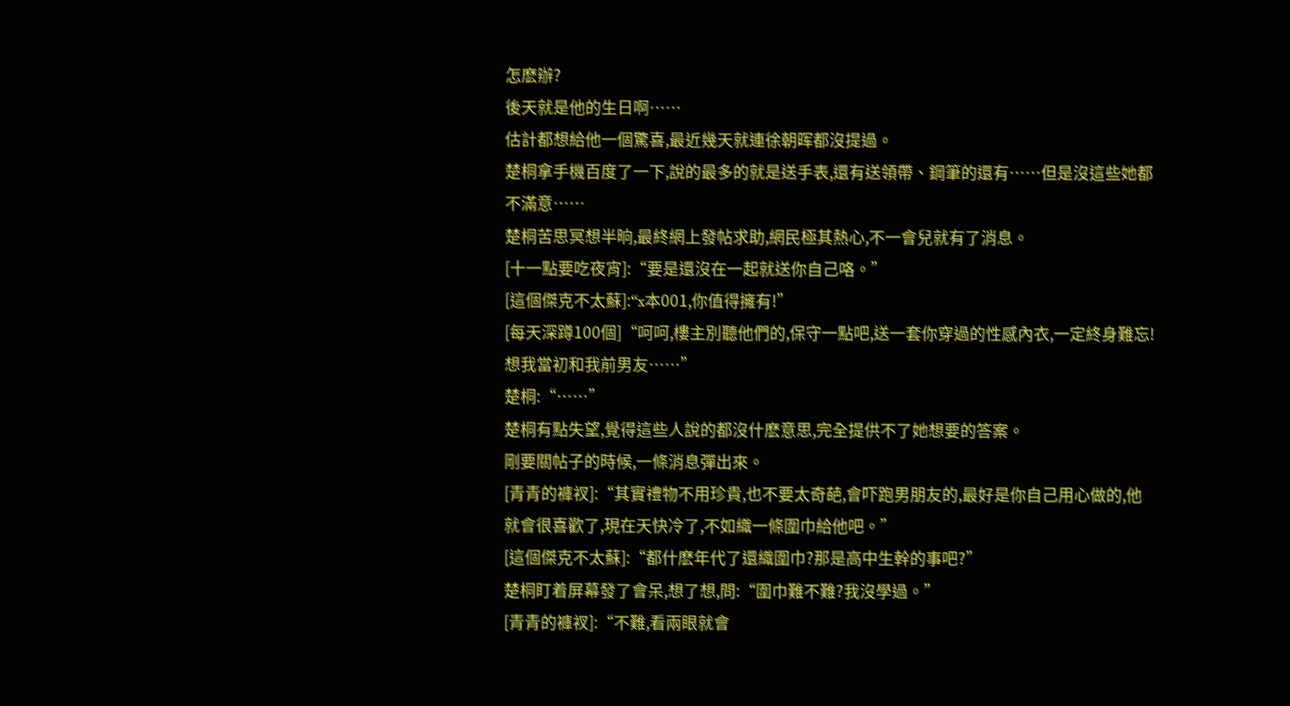怎麽辦?
後天就是他的生日啊……
估計都想給他一個驚喜,最近幾天就連徐朝晖都沒提過。
楚桐拿手機百度了一下,說的最多的就是送手表,還有送領帶、鋼筆的還有……但是沒這些她都不滿意……
楚桐苦思冥想半晌,最終網上發帖求助,網民極其熱心,不一會兒就有了消息。
[十一點要吃夜宵]:“要是還沒在一起就送你自己咯。”
[這個傑克不太蘇]:“x本001,你值得擁有!”
[每天深蹲100個]“呵呵,樓主別聽他們的,保守一點吧,送一套你穿過的性感內衣,一定終身難忘!想我當初和我前男友……”
楚桐:“……”
楚桐有點失望,覺得這些人說的都沒什麽意思,完全提供不了她想要的答案。
剛要關帖子的時候,一條消息彈出來。
[青青的褲衩]:“其實禮物不用珍貴,也不要太奇葩,會吓跑男朋友的,最好是你自己用心做的,他就會很喜歡了,現在天快冷了,不如織一條圍巾給他吧。”
[這個傑克不太蘇]:“都什麽年代了還織圍巾?那是高中生幹的事吧?”
楚桐盯着屏幕發了會呆,想了想,問:“圍巾難不難?我沒學過。”
[青青的褲衩]:“不難,看兩眼就會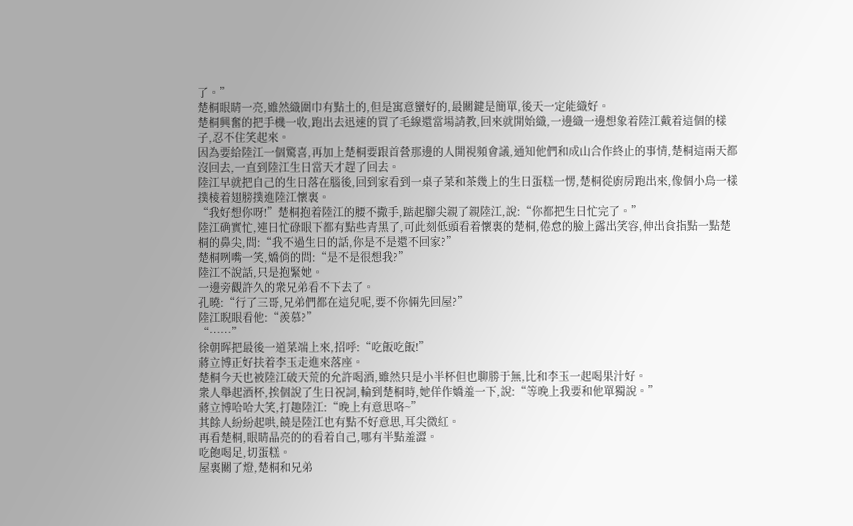了。”
楚桐眼睛一亮,雖然織圍巾有點土的,但是寓意蠻好的,最關鍵是簡單,後天一定能織好。
楚桐興奮的把手機一收,跑出去迅速的買了毛線還當場請教,回來就開始織,一邊織一邊想象着陸江戴着這個的樣子,忍不住笑起來。
因為要給陸江一個驚喜,再加上楚桐要跟首營那邊的人開視頻會議,通知他們和成山合作終止的事情,楚桐這兩天都沒回去,一直到陸江生日當天才趕了回去。
陸江早就把自己的生日落在腦後,回到家看到一桌子菜和茶幾上的生日蛋糕一愣,楚桐從廚房跑出來,像個小鳥一樣撲棱着翅膀撲進陸江懷裏。
“我好想你呀!”楚桐抱着陸江的腰不撒手,踮起腳尖親了親陸江,說:“你都把生日忙完了。”
陸江确實忙,連日忙碌眼下都有點些青黑了,可此刻低頭看着懷裏的楚桐,倦怠的臉上露出笑容,伸出食指點一點楚桐的鼻尖,問:“我不過生日的話,你是不是還不回家?”
楚桐咧嘴一笑,嬌俏的問:“是不是很想我?”
陸江不說話,只是抱緊她。
一邊旁觀許久的衆兄弟看不下去了。
孔曉:“行了三哥,兄弟們都在這兒呢,要不你倆先回屋?”
陸江睨眼看他:“羨慕?”
“……”
徐朝晖把最後一道菜端上來,招呼:“吃飯吃飯!”
蔣立博正好扶着李玉走進來落座。
楚桐今天也被陸江破天荒的允許喝酒,雖然只是小半杯但也聊勝于無,比和李玉一起喝果汁好。
衆人舉起酒杯,挨個說了生日祝詞,輪到楚桐時,她佯作嬌羞一下,說:“等晚上我要和他單獨說。”
蔣立博哈哈大笑,打趣陸江:“晚上有意思咯~”
其餘人紛紛起哄,饒是陸江也有點不好意思,耳尖微紅。
再看楚桐,眼睛晶亮的的看着自己,哪有半點羞澀。
吃飽喝足,切蛋糕。
屋裏關了燈,楚桐和兄弟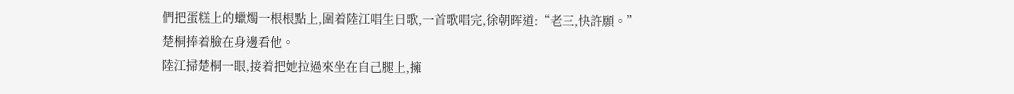們把蛋糕上的蠟燭一根根點上,圍着陸江唱生日歌,一首歌唱完,徐朝晖道:“老三,快許願。”
楚桐捧着臉在身邊看他。
陸江掃楚桐一眼,接着把她拉過來坐在自己腿上,擁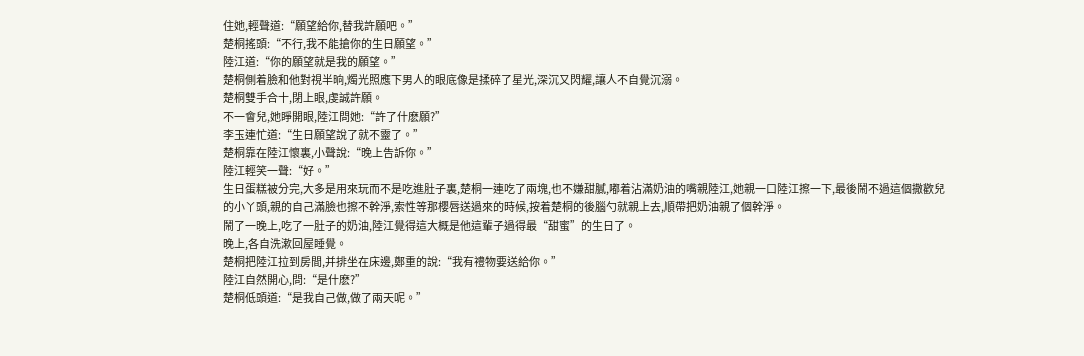住她,輕聲道:“願望給你,替我許願吧。”
楚桐搖頭:“不行,我不能搶你的生日願望。”
陸江道:“你的願望就是我的願望。”
楚桐側着臉和他對視半晌,燭光照應下男人的眼底像是揉碎了星光,深沉又閃耀,讓人不自覺沉溺。
楚桐雙手合十,閉上眼,虔誠許願。
不一會兒,她睜開眼,陸江問她:“許了什麽願?”
李玉連忙道:“生日願望說了就不靈了。”
楚桐靠在陸江懷裏,小聲說:“晚上告訴你。”
陸江輕笑一聲:“好。”
生日蛋糕被分完,大多是用來玩而不是吃進肚子裏,楚桐一連吃了兩塊,也不嫌甜膩,嘟着沾滿奶油的嘴親陸江,她親一口陸江擦一下,最後鬧不過這個撒歡兒的小丫頭,親的自己滿臉也擦不幹淨,索性等那櫻唇送過來的時候,按着楚桐的後腦勺就親上去,順帶把奶油親了個幹淨。
鬧了一晚上,吃了一肚子的奶油,陸江覺得這大概是他這輩子過得最“甜蜜”的生日了。
晚上,各自洗漱回屋睡覺。
楚桐把陸江拉到房間,并排坐在床邊,鄭重的說:“我有禮物要送給你。”
陸江自然開心,問:“是什麽?”
楚桐低頭道:“是我自己做,做了兩天呢。”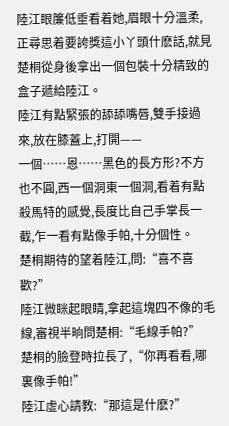陸江眼簾低垂看着她,眉眼十分溫柔,正尋思着要誇獎這小丫頭什麽話,就見楚桐從身後拿出一個包裝十分精致的盒子遞給陸江。
陸江有點緊張的舔舔嘴唇,雙手接過來,放在膝蓋上,打開——
一個……恩……黑色的長方形?不方也不圓,西一個洞東一個洞,看着有點殺馬特的感覺,長度比自己手掌長一截,乍一看有點像手帕,十分個性。
楚桐期待的望着陸江,問:“喜不喜歡?”
陸江微眯起眼睛,拿起這塊四不像的毛線,審視半晌問楚桐:“毛線手帕?”
楚桐的臉登時拉長了,“你再看看,哪裏像手帕!”
陸江虛心請教:“那這是什麽?”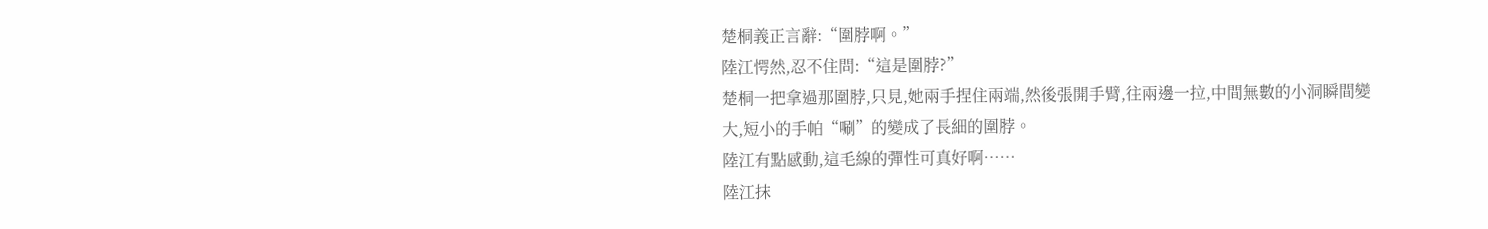楚桐義正言辭:“圍脖啊。”
陸江愕然,忍不住問:“這是圍脖?”
楚桐一把拿過那圍脖,只見,她兩手捏住兩端,然後張開手臂,往兩邊一拉,中間無數的小洞瞬間變大,短小的手帕“唰”的變成了長細的圍脖。
陸江有點感動,這毛線的彈性可真好啊……
陸江抹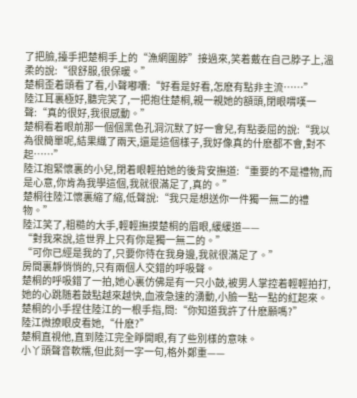了把臉,擡手把楚桐手上的“漁網圍脖”接過來,笑着戴在自己脖子上,溫柔的說:“很舒服,很保暖。”
楚桐歪着頭看了看,小聲嘟囔:“好看是好看,怎麽有點非主流……”
陸江耳裏極好,聽完笑了,一把抱住楚桐,親一親她的額頭,閉眼喟嘆一聲:“真的很好,我很感動。”
楚桐看着眼前那一個個黑色孔洞沉默了好一會兒,有點委屈的說:“我以為很簡單呢,結果織了兩天,還是這個樣子,我好像真的什麽都不會,對不起……”
陸江抱緊懷裏的小兒,閉着眼輕拍她的後背安撫道:“重要的不是禮物,而是心意,你肯為我學這個,我就很滿足了,真的。”
楚桐往陸江懷裏縮了縮,低聲說:“我只是想送你一件獨一無二的禮物。”
陸江笑了,粗糙的大手,輕輕撫摸楚桐的眉眼,緩緩道——
“對我來說,這世界上只有你是獨一無二的。”
“可你已經是我的了,只要你待在我身邊,我就很滿足了。”
房間裏靜悄悄的,只有兩個人交錯的呼吸聲。
楚桐的呼吸錯了一拍,她心裏仿佛是有一只小鼓,被男人掌控着輕輕拍打,她的心跳随着鼓點越來越快,血液急速的湧動,小臉一點一點的紅起來。
楚桐的小手捏住陸江的一根手指,問:“你知道我許了什麽願嗎?”
陸江微撩眼皮看她,“什麽?”
楚桐直視他,直到陸江完全睜開眼,有了些別樣的意味。
小丫頭聲音軟糯,但此刻一字一句,格外鄭重——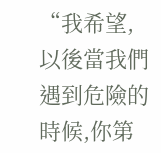“我希望,以後當我們遇到危險的時候,你第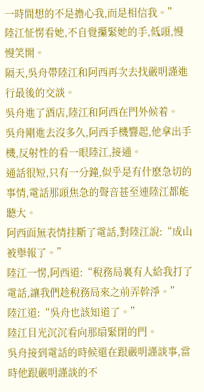一時間想的不是擔心我,而是相信我。”
陸江怔愣看她,不自覺攥緊她的手,低頭,慢慢笑開。
隔天,吳舟帶陸江和阿西再次去找嚴明謹進行最後的交談。
吳舟進了酒店,陸江和阿西在門外候着。
吳舟剛進去沒多久,阿西手機響起,他拿出手機,反射性的看一眼陸江,接通。
通話很短,只有一分鐘,似乎是有什麽急切的事情,電話那頭焦急的聲音甚至連陸江都能聽大。
阿西面無表情挂斷了電話,對陸江說:“成山被舉報了。”
陸江一愣,阿西道:“稅務局裏有人給我打了電話,讓我們趁稅務局來之前弄幹淨。”
陸江道:“吳舟也該知道了。”
陸江目光沉沉看向那扇緊閉的門。
吳舟接到電話的時候還在跟嚴明謹談事,當時他跟嚴明謹談的不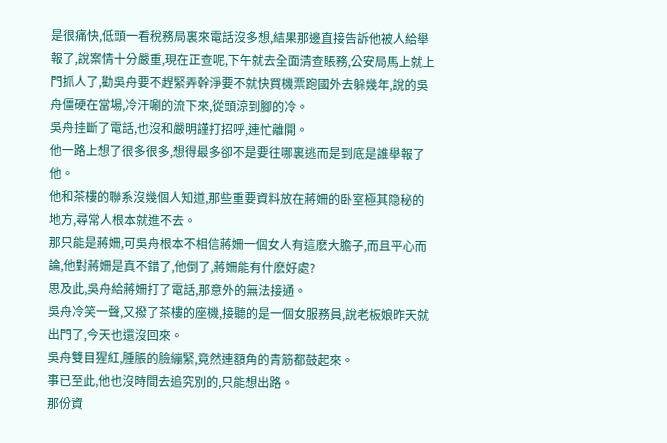是很痛快,低頭一看稅務局裏來電話沒多想,結果那邊直接告訴他被人給舉報了,說案情十分嚴重,現在正查呢,下午就去全面清查賬務,公安局馬上就上門抓人了,勸吳舟要不趕緊弄幹淨要不就快買機票跑國外去躲幾年,說的吳舟僵硬在當場,冷汗唰的流下來,從頭涼到腳的冷。
吳舟挂斷了電話,也沒和嚴明謹打招呼,連忙離開。
他一路上想了很多很多,想得最多卻不是要往哪裏逃而是到底是誰舉報了他。
他和茶樓的聯系沒幾個人知道,那些重要資料放在蔣姍的卧室極其隐秘的地方,尋常人根本就進不去。
那只能是蔣姍,可吳舟根本不相信蔣姍一個女人有這麽大膽子,而且平心而論,他對蔣姍是真不錯了,他倒了,蔣姍能有什麽好處?
思及此,吳舟給蔣姍打了電話,那意外的無法接通。
吳舟冷笑一聲,又撥了茶樓的座機,接聽的是一個女服務員,說老板娘昨天就出門了,今天也還沒回來。
吳舟雙目猩紅,腫脹的臉繃緊,竟然連額角的青筋都鼓起來。
事已至此,他也沒時間去追究別的,只能想出路。
那份資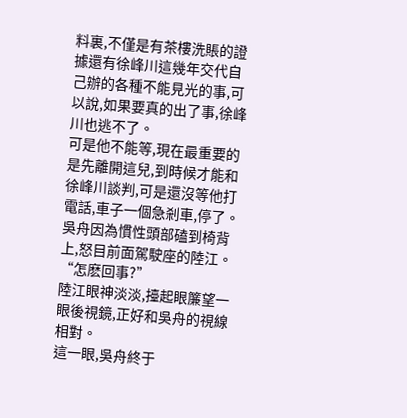料裏,不僅是有茶樓洗賬的證據還有徐峰川這幾年交代自己辦的各種不能見光的事,可以說,如果要真的出了事,徐峰川也逃不了。
可是他不能等,現在最重要的是先離開這兒,到時候才能和徐峰川談判,可是還沒等他打電話,車子一個急剎車,停了。
吳舟因為慣性頭部磕到椅背上,怒目前面駕駛座的陸江。
“怎麽回事?”
陸江眼神淡淡,擡起眼簾望一眼後視鏡,正好和吳舟的視線相對。
這一眼,吳舟終于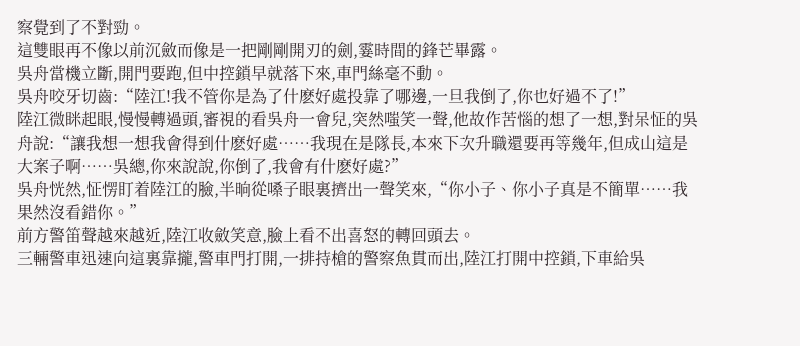察覺到了不對勁。
這雙眼再不像以前沉斂而像是一把剛剛開刃的劍,霎時間的鋒芒畢露。
吳舟當機立斷,開門要跑,但中控鎖早就落下來,車門絲毫不動。
吳舟咬牙切齒:“陸江!我不管你是為了什麽好處投靠了哪邊,一旦我倒了,你也好過不了!”
陸江微眯起眼,慢慢轉過頭,審視的看吳舟一會兒,突然嗤笑一聲,他故作苦惱的想了一想,對呆怔的吳舟說:“讓我想一想我會得到什麽好處……我現在是隊長,本來下次升職還要再等幾年,但成山這是大案子啊……吳總,你來說說,你倒了,我會有什麽好處?”
吳舟恍然,怔愣盯着陸江的臉,半晌從嗓子眼裏擠出一聲笑來,“你小子、你小子真是不簡單……我果然沒看錯你。”
前方警笛聲越來越近,陸江收斂笑意,臉上看不出喜怒的轉回頭去。
三輛警車迅速向這裏靠攏,警車門打開,一排持槍的警察魚貫而出,陸江打開中控鎖,下車給吳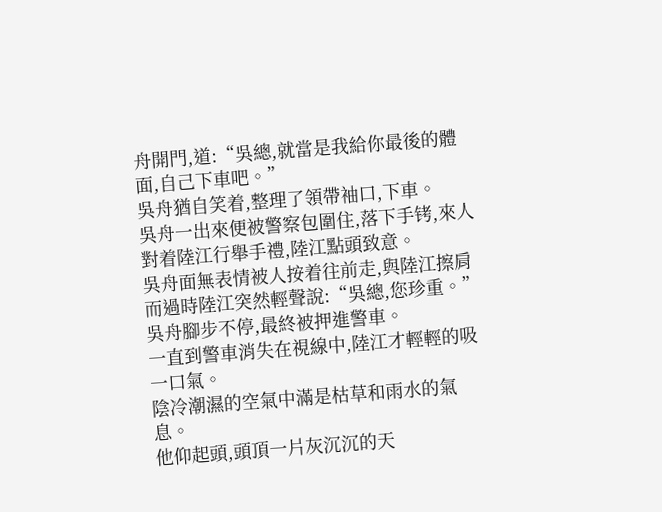舟開門,道:“吳總,就當是我給你最後的體面,自己下車吧。”
吳舟猶自笑着,整理了領帶袖口,下車。
吳舟一出來便被警察包圍住,落下手铐,來人對着陸江行舉手禮,陸江點頭致意。
吳舟面無表情被人按着往前走,與陸江擦肩而過時陸江突然輕聲說:“吳總,您珍重。”
吳舟腳步不停,最終被押進警車。
一直到警車消失在視線中,陸江才輕輕的吸一口氣。
陰冷潮濕的空氣中滿是枯草和雨水的氣息。
他仰起頭,頭頂一片灰沉沉的天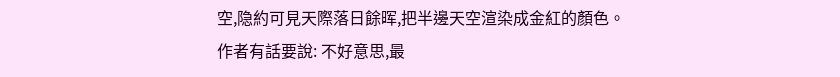空,隐約可見天際落日餘晖,把半邊天空渲染成金紅的顏色。
作者有話要說: 不好意思,最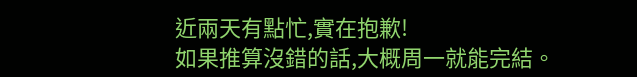近兩天有點忙,實在抱歉!
如果推算沒錯的話,大概周一就能完結。